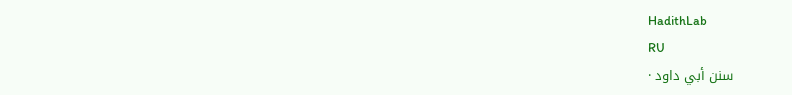HadithLab
RU
سنن أبي داود ·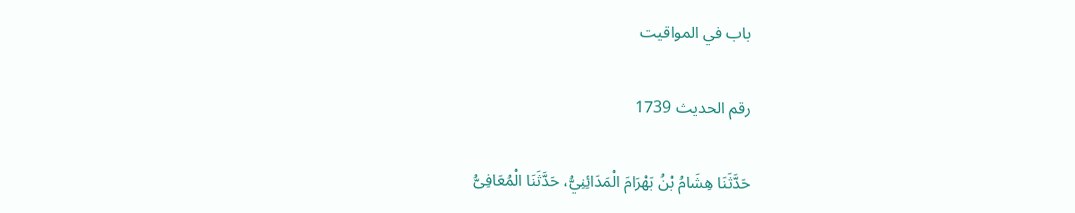باب في المواقيت

رقم الحديث 1739

حَدَّثَنَا هِشَامُ بْنُ بَهْرَامَ الْمَدَائِنِيُّ، حَدَّثَنَا الْمُعَافِىُّ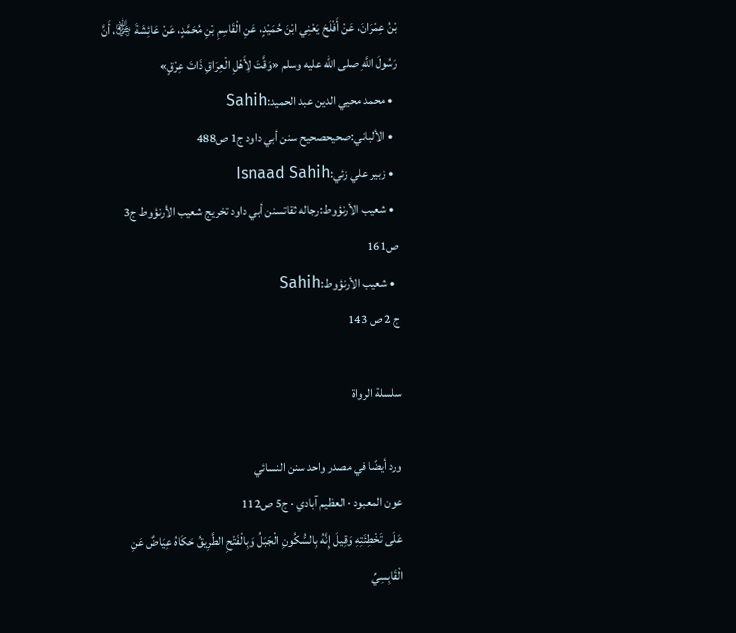بْنُ عِمْرَانَ، عَنْ أَفْلَحَ يَعْنِي ابْنَ حُمَيْدٍ، عَنِ الْقَاسِمِ بْنِ مُحَمَّدٍ، عَنْ عَائِشَةَ ﵂، أَنَّ رَسُولَ اللَّهِ صلى الله عليه وسلم «وَقَّتَ لِأَهْلِ الْعِرَاقِ ذَاتَ عِرْقٍ»
  • محمد محيي الدين عبد الحميد:Sahih
  • الألباني:صحيحصحيح سنن أبي داود ج1 ص488
  • زبير علي زئي:Isnaad Sahih
  • شعيب الأرنؤوط:رجاله ثقاتسنن أبي داود تخريج شعيب الأرنؤوط ج3 ص161
  • شعيب الأرنؤوط:Sahih
ج 2 ص 143

سلسلة الرواة

ورد أيضًا في مصدر واحد سنن النسائي
عون المعبود · العظيم آبادي · ج5 ص112
عَلَى تَخْطِئَتِهِ وَقِيلَ إِنَّهُ بِالسُّكُونِ الْجَبَلُ وَبِالْفَتْحِ الطَّرِيقُ حَكَاهُ عِيَاضٌ عَنِ الْقَابِسِيِّ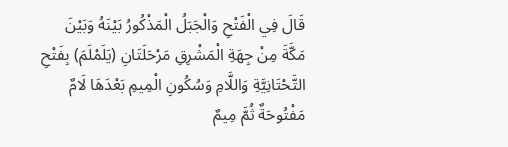قَالَ فِي الْفَتْحِ وَالْجَبَلُ الْمَذْكُورُ بَيْنَهُ وَبَيْنَ مَكَّةَ مِنْ جِهَةِ الْمَشْرِقِ مَرْحَلَتَانِ (يَلَمْلَمَ) بِفَتْحِ التَّحْتَانِيَّةِ وَاللَّامِ وَسُكُونِ الْمِيمِ بَعْدَهَا لَامٌ مَفْتُوحَةٌ ثُمَّ مِيمٌ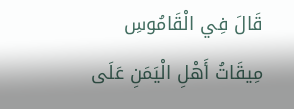قَالَ فِي الْقَامُوسِ مِيقَاتُ أَهْلِ الْيَمَنِ عَلَى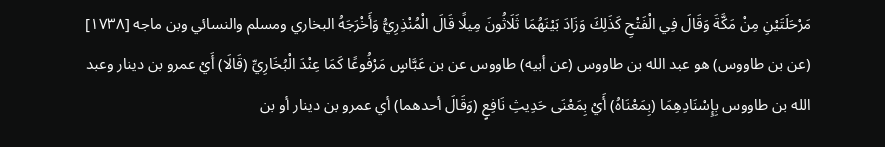مَرْحَلَتَيْنِ مِنْ مَكَّةَ وَقَالَ فِي الْفَتْحِ كَذَلِكَ وَزَادَ بَيْنَهُمَا ثَلَاثُونَ مِيلًا قَالَ الْمُنْذِرِيُّ وَأَخْرَجَهُ البخاري ومسلم والنسائي وبن ماجه [١٧٣٨] (عن بن طاووس) هو عبد الله بن طاووس (عن أبيه) طاووس عن بن عَبَّاسٍ مَرْفُوعًا كَمَا عِنْدَ الْبُخَارِيِّ (قَالَا) أَيْ عمرو بن دينار وعبد الله بن طاووس بِإِسْنَادِهِمَا (بِمَعْنَاهُ) أَيْ بِمَعْنَى حَدِيثِ نَافِعٍ (وَقَالَ أحدهما) أي عمرو بن دينار أو بن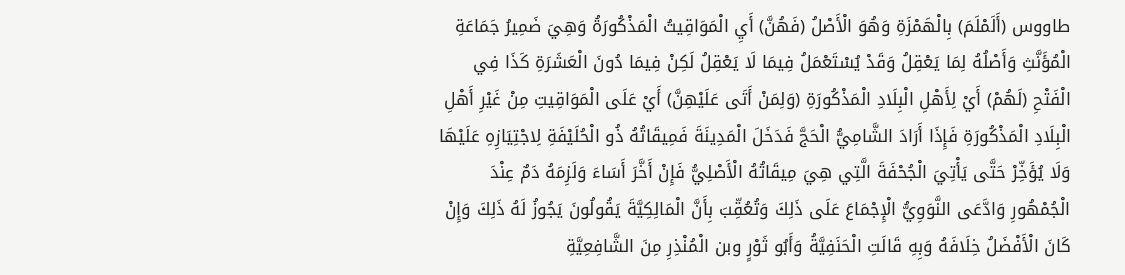طاووس (أَلَمْلَمَ) بِالْهَمْزَةِ وَهُوَ الْأَصْلُ (فَهُنَّ) أَيِ الْمَوَاقِيتُ الْمَذْكُورَةُ وَهِيَ ضَمِيرُ جَمَاعَةِ الْمُؤَنَّثِ وَأَصْلُهُ لِمَا يَعْقِلُ وَقَدْ يُسْتَعْمَلُ فِيمَا لَا يَعْقِلُ لَكِنْ فِيمَا دُونَ الْعَشَرَةِ كَذَا فِي الْفَتْحِ (لَهُمْ) أَيْ لِأَهْلِ الْبِلَادِ الْمَذْكُورَةِ (وَلِمَنْ أَتَى عَلَيْهِنَّ) أَيْ عَلَى الْمَوَاقِيتِ مِنْ غَيْرِ أَهْلِ الْبِلَادِ الْمَذْكُورَةِ فَإِذَا أَرَادَ الشَّامِيُّ الْحَجَّ فَدَخَلَ الْمَدِينَةَ فَمِيقَاتُهُ ذُو الْحُلَيْفَةِ لِاجْتِيَازِهِ عَلَيْهَا وَلَا يُؤَخِّرْ حَتَّى يَأْتِيَ الْجُحْفَةَ الَّتِي هِيَ مِيقَاتُهُ الْأَصْلِيُّ فَإِنْ أَخَّرَ أَسَاءَ وَلَزِمَهُ دَمٌ عِنْدَ الْجُمْهُورِ وَادَّعَى النَّوَوِيُّ الْإِجْمَاعَ عَلَى ذَلِكَ وَتُعُقِّبَ بِأَنَّ الْمَالِكِيَّةَ يَقُولُونَ يَجُوزُ لَهُ ذَلِكَ وَإِنْ كَانَ الْأَفْضَلُ خِلَافَهُ وَبِهِ قَالَتِ الْحَنَفِيَّةُ وَأَبُو ثَوْرٍ وبن الْمُنْذِرِ مِنَ الشَّافِعِيَّةِ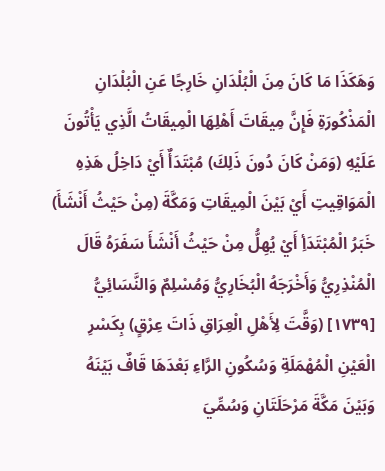وَهَكَذَا مَا كَانَ مِنَ الْبُلْدَانِ خَارِجًا عَنِ الْبُلْدَانِ الْمَذْكُورَةِ فَإِنَّ مِيقَاتَ أَهْلِهَا الْمِيقَاتُ الَّذِي يَأْتُونَ عَلَيْهِ (وَمَنْ كَانَ دُونَ ذَلِكَ) مُبْتَدَأٌ أَيْ دَاخِلُ هَذِهِ الْمَوَاقِيتِ أَيْ بَيْنَ الْمِيقَاتِ وَمَكَّةَ (مِنْ حَيْثُ أَنْشَأَ) خَبَرُ الْمُبْتَدَأِ أَيْ يُهِلُّ مِنْ حَيْثُ أَنْشَأَ سَفَرَهُ قَالَ الْمُنْذِرِيُّ وَأَخْرَجَهُ الْبُخَارِيُّ وَمُسْلِمٌ وَالنَّسَائِيُّ [١٧٣٩] (وَقَّتَ لِأَهْلِ الْعِرَاقِ ذَاتَ عِرْقٍ) بِكَسْرِ الْعَيْنِ الْمُهْمَلَةِ وَسُكُونِ الرَّاءِ بَعْدَهَا قَافٌ بَيْنَهُ وَبَيْنَ مَكَّةَ مَرْحَلَتَانِ وَسُمِّيَ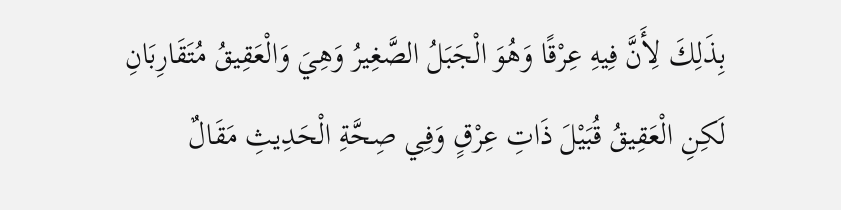بِذَلِكَ لِأَنَّ فِيهِ عِرْقًا وَهُوَ الْجَبَلُ الصَّغِيرُ وَهِيَ وَالْعَقِيقُ مُتَقَارِبَانِ لَكِنِ الْعَقِيقُ قُبَيْلَ ذَاتِ عِرْقٍ وَفِي صِحَّةِ الْحَدِيثِ مَقَالٌ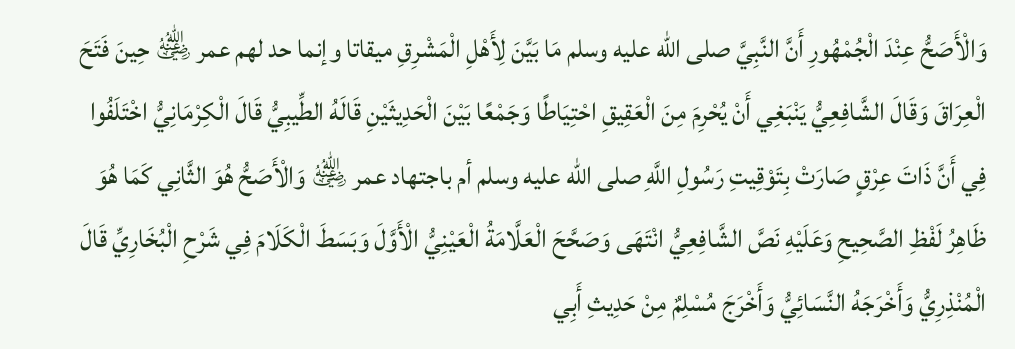وَالْأَصَحُّ عِنْدَ الْجُمْهُورِ أَنَّ النَّبِيَّ صلى الله عليه وسلم مَا بَيَّنَ لِأَهْلِ الْمَشْرِقِ ميقاتا وإنما حد لهم عمر ﵁ حِينَ فَتَحَ الْعِرَاقَ وَقَالَ الشَّافِعِيُّ يَنْبَغِي أَنْ يُحْرِمَ مِنَ الْعَقِيقِ احْتِيَاطًا وَجَمْعًا بَيْنَ الْحَدِيثَيْنِ قَالَهُ الطِّيبِيُّ قَالَ الْكِرْمَانِيُّ اخْتَلَفُوا فِي أَنَّ ذَاتَ عِرْقٍ صَارَتْ بِتَوْقِيتِ رَسُولِ اللَّهِ صلى الله عليه وسلم أم باجتهاد عمر ﵁ وَالْأَصَحُّ هُوَ الثَّانِي كَمَا هُوَ ظَاهِرُ لَفْظِ الصَّحِيحِ وَعَلَيْهِ نَصَّ الشَّافِعِيُّ انْتَهَى وَصَحَّحَ الْعَلَّامَةُ الْعَيْنِيُّ الْأَوَّلَ وَبَسَطَ الْكَلَامَ فِي شَرْحِ الْبُخَارِيِّ قَالَ الْمُنْذِرِيُّ وَأَخْرَجَهُ النَّسَائِيُّ وَأَخْرَجَ مُسْلِمٌ مِنْ حَدِيثِ أَبِي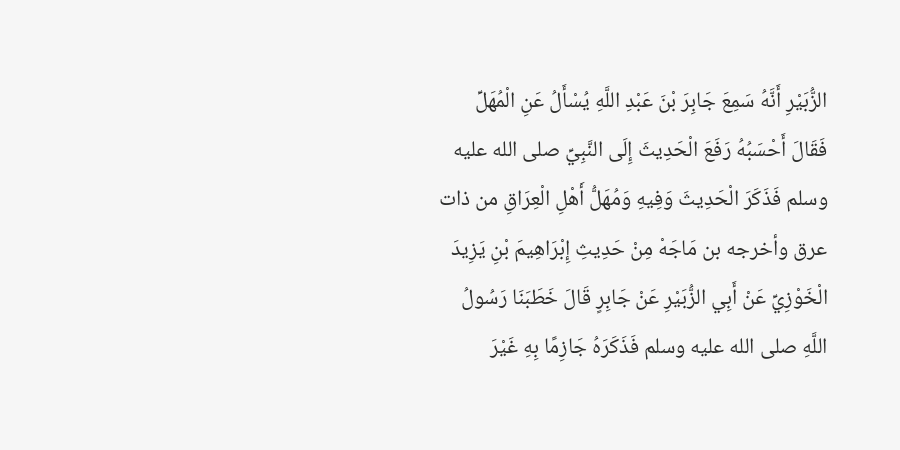الزُّبَيْرِ أَنَّهُ سَمِعَ جَابِرَ بْنَ عَبْدِ اللَّهِ يُسْأَلُ عَنِ الْمُهَلِّ فَقَالَ أَحْسَبُهُ رَفَعَ الْحَدِيثَ إِلَى النَّبِيِّ صلى الله عليه وسلم فَذَكَرَ الْحَدِيثَ وَفِيهِ وَمُهَلُّ أَهْلِ الْعِرَاقِ من ذات عرق وأخرجه بن مَاجَهْ مِنْ حَدِيثِ إِبْرَاهِيمَ بْنِ يَزِيدَ الْخَوْزِيِّ عَنْ أَبِي الزُّبَيْرِ عَنْ جَابِرٍ قَالَ خَطَبَنَا رَسُولُ اللَّهِ صلى الله عليه وسلم فَذَكَرَهُ جَازِمًا بِهِ غَيْرَ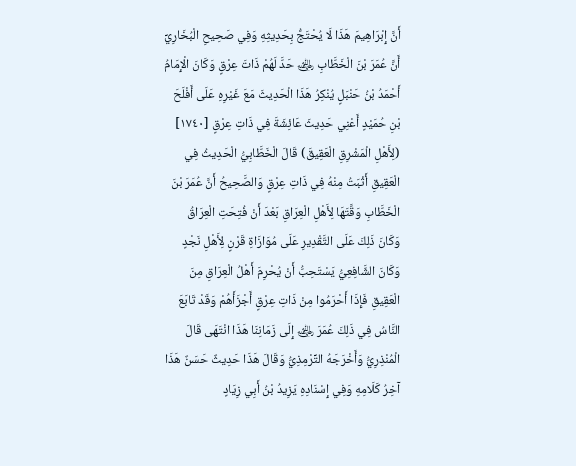أَنَّ إِبْرَاهِيمَ هَذَا لَا يُحْتَجُّ بِحَدِيثِهِ وَفِي صَحِيحِ الْبُخَارِيِّ أَنَّ عُمَرَ بْنَ الْخَطَّابِ ﵁ حَدَّ لَهُمْ ذَاتَ عِرْقٍ وَكَانَ الْإِمَامُ أَحْمَدُ بْنُ حَنْبَلٍ يُنْكِرُ هَذَا الْحَدِيثَ مَعَ غَيْرِهِ عَلَى أَفْلَحَ بْنِ حُمَيْدٍ أَعْنِي حَدِيثَ عَائِشَةَ فِي ذَاتِ عِرْقٍ [١٧٤٠] (لِأَهْلِ الْمَشْرِقِ الْعَقِيقَ) قَالَ الْخَطَّابِيُّ الْحَدِيثُ فِي الْعَقِيقِ أَثْبَتُ مِنْهُ فِي ذَاتِ عِرْقٍ وَالصَّحِيحُ أَنَّ عُمَرَ بْنَ الْخَطَّابِ وَقَّتَهَا لِأَهْلِ الْعِرَاقِ بَعْدَ أَنْ فُتِحَتِ الْعِرَاقُ وَكَانَ ذَلِكَ عَلَى التَّقْدِيرِ عَلَى مُوَازَاةِ قَرْنٍ لِأَهْلِ نَجْدٍ وَكَانَ الشَّافِعِيُّ يَسْتَحِبُّ أَنْ يُحْرِمَ أَهْلُ الْعِرَاقِ مِنَ الْعَقِيقِ فَإِذَا أَحْرَمُوا مِنْ ذَاتِ عِرْقٍ أَجْزَأَهُمْ وَقَدْ تَابَعَ النَّاسُ فِي ذَلِكَ عُمَرَ ﵁ إِلَى زَمَانِنَا هَذَا انْتَهَى قَالَ الْمُنْذِرِيُّ وَأَخْرَجَهُ التِّرْمِذِيُّ وَقَالَ هَذَا حَدِيثٌ حَسَنٌ هَذَا آخِرُ كَلَامِهِ وَفِي إِسْنَادِهِ يَزِيدُ بْنُ أَبِي زِيَادٍ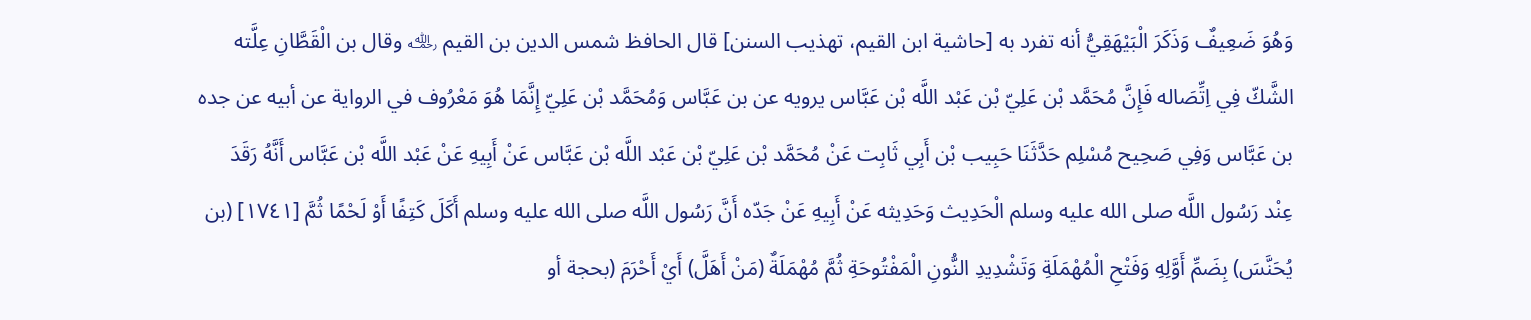وَهُوَ ضَعِيفٌ وَذَكَرَ الْبَيْهَقِيُّ أنه تفرد به [حاشية ابن القيم، تهذيب السنن] قال الحافظ شمس الدين بن القيم ﵀ وقال بن الْقَطَّانِ عِلَّته الشَّكّ فِي اِتِّصَاله فَإِنَّ مُحَمَّد بْن عَلِيّ بْن عَبْد اللَّه بْن عَبَّاس يرويه عن بن عَبَّاس وَمُحَمَّد بْن عَلِيّ إِنَّمَا هُوَ مَعْرُوف في الرواية عن أبيه عن جده بن عَبَّاس وَفِي صَحِيح مُسْلِم حَدَّثَنَا حَبِيب بْن أَبِي ثَابِت عَنْ مُحَمَّد بْن عَلِيّ بْن عَبْد اللَّه بْن عَبَّاس عَنْ أَبِيهِ عَنْ عَبْد اللَّه بْن عَبَّاس أَنَّهُ رَقَدَ عِنْد رَسُول اللَّه صلى الله عليه وسلم الْحَدِيث وَحَدِيثه عَنْ أَبِيهِ عَنْ جَدّه أَنَّ رَسُول اللَّه صلى الله عليه وسلم أَكَلَ كَتِفًا أَوْ لَحْمًا ثُمَّ [١٧٤١] (بن يُحَنَّسَ) بِضَمِّ أَوَّلِهِ وَفَتْحِ الْمُهْمَلَةِ وَتَشْدِيدِ النُّونِ الْمَفْتُوحَةِ ثُمَّ مُهْمَلَةٌ (مَنْ أَهَلَّ) أَيْ أَحْرَمَ (بحجة أو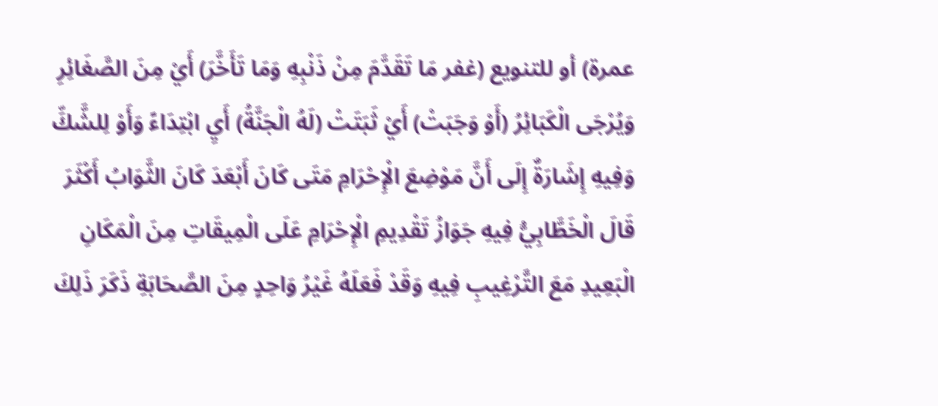عمرة) أو للتنويع (غفر مَا تَقَدَّمَ مِنْ ذَنْبِهِ وَمَا تَأَخَّرَ) أَيْ مِنَ الصَّغَائِرِ وَيُرْجَى الْكَبَائِرُ (أَوْ وَجَبَتْ) أَيْ ثَبَتَتْ (لَهُ الْجَنَّةُ) أَيِ ابْتِدَاءً وَأَوْ لِلشَّكِّ وَفِيهِ إِشَارَةٌ إِلَى أَنَّ مَوْضِعَ الْإِحْرَامِ مَتَى كَانَ أَبْعَدَ كَانَ الثَّوَابُ أَكْثَرَ قَالَ الْخَطَّابِيُّ فِيهِ جَوَازُ تَقْدِيمِ الْإِحْرَامِ عَلَى الْمِيقَاتِ مِنَ الْمَكَانِ الْبَعِيدِ مَعَ التَّرْغِيبِ فِيهِ وَقَدْ فَعَلَهُ غَيْرُ وَاحِدٍ مِنَ الصَّحَابَةِ ذَكَرَ ذَلِكَ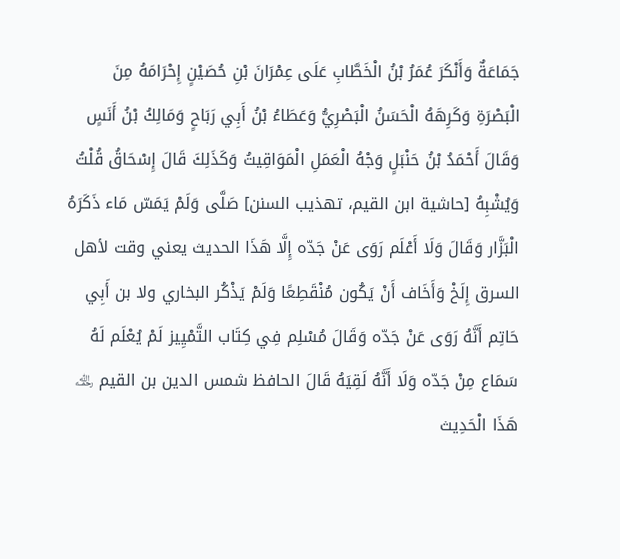جَمَاعَةٌ وَأَنْكَرَ عُمَرُ بْنُ الْخَطَّابِ عَلَى عِمْرَانَ بْنِ حُصَيْنٍ إِحْرَامَهُ مِنَ الْبَصْرَةِ وَكَرِهَهُ الْحَسَنُ الْبَصْرِيُّ وَعَطَاءُ بْنُ أَبِي رَبَاحٍ وَمَالِكُ بْنُ أَنَسٍ وَقَالَ أَحْمَدُ بْنُ حَنْبَلٍ وَجْهُ الْعَمَلِ الْمَوَاقِيتُ وَكَذَلِكَ قَالَ إِسْحَاقُ قُلْتُ وَيُشْبِهُ [حاشية ابن القيم، تهذيب السنن] صَلَّى وَلَمْ يَمَسّ مَاء ذَكَرَهُ الْبَزَّار وَقَالَ وَلَا أَعْلَم رَوَى عَنْ جَدّه إِلَّا هَذَا الحديث يعني وقت لأهل السرق إِلَخْ وَأَخَاف أَنْ يَكُون مُنْقَطِعًا وَلَمْ يَذْكُر البخاري ولا بن أَبِي حَاتِم أَنَّهُ رَوَى عَنْ جَدّه وَقَالَ مُسْلِم فِي كِتَاب التَّمْيِيز لَمْ يُعْلَم لَهُ سَمَاع مِنْ جَدّه وَلَا أَنَّهُ لَقِيَهُ قَالَ الحافظ شمس الدين بن القيم ﵀ هَذَا الْحَدِيث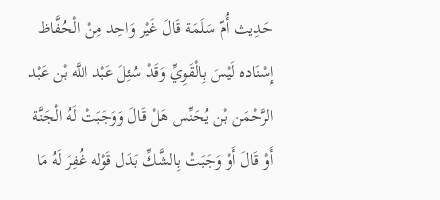حَدِيث أُمّ سَلَمَة قَالَ غَيْر وَاحِد مِنْ الْحُفَّاظ إِسْنَاده لَيْسَ بِالْقَوِيِّ وَقَدْ سُئِلَ عَبْد اللَّه بْن عَبْد الرَّحْمَن بْن يُحَنِّس هَلْ قَالَ وَوَجَبَتْ لَهُ الْجَنَّة أَوْ قَالَ أَوْ وَجَبَتْ بِالشَّكِّ بَدَل قَوْله غُفِرَ لَهُ مَا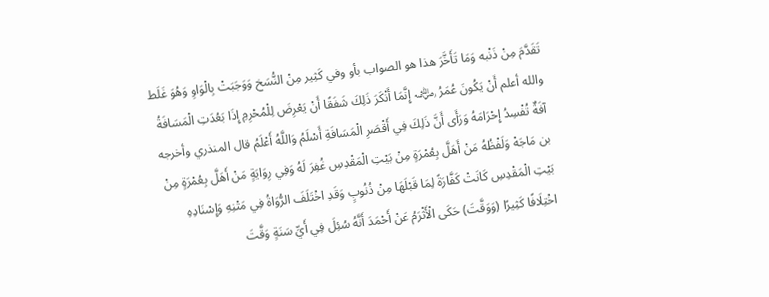تَقَدَّمَ مِنْ ذَنْبه وَمَا تَأَخَّرَ هذا هو الصواب بأو وفي كَثِير مِنْ النُّسَخ وَوَجَبَتْ بِالْوَاوِ وَهُوَ غَلَط والله أعلم أَنْ يَكُونَ عُمَرُ ﵁ إِنَّمَا أَنْكَرَ ذَلِكَ شَفَقًا أَنْ يَعْرِضَ لِلْمُحْرِمِ إِذَا بَعُدَتِ الْمَسَافَةُ آفَةٌ تُفْسِدُ إِحْرَامَهُ وَرَأَى أَنَّ ذَلِكَ فِي أَقْصَرِ الْمَسَافَةِ أَسْلَمُ وَاللَّهُ أَعْلَمُ قال المنذري وأخرجه بن مَاجَهْ وَلَفْظُهُ مَنْ أَهَلَّ بِعُمْرَةٍ مِنْ بَيْتِ الْمَقْدِسِ غُفِرَ لَهُ وَفِي رِوَايَةٍ مَنْ أَهَلَّ بِعُمْرَةٍ مِنْ بَيْتِ الْمَقْدِسِ كَانَتْ كَفَّارَةً لِمَا قَبْلَهَا مِنْ ذُنُوبٍ وَقَدِ اخْتَلَفَ الرُّوَاةُ فِي مَتْنِهِ وَإِسْنَادِهِ اخْتِلَافًا كَثِيرًا (وَوَقَّتَ) حَكَى الْأَثْرَمُ عَنْ أَحْمَدَ أَنَّهُ سُئِلَ فِي أَيِّ سَنَةٍ وَقَّتَ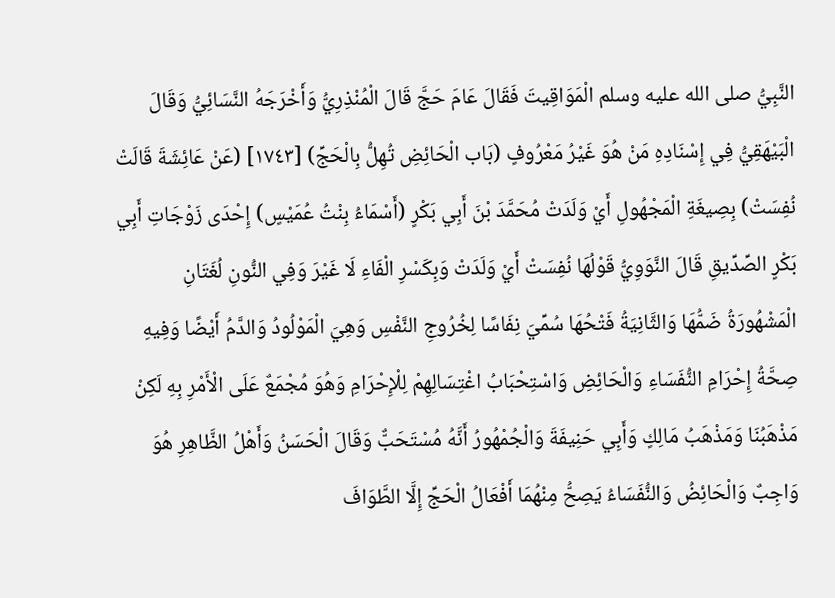النَّبِيُّ صلى الله عليه وسلم الْمَوَاقِيتَ فَقَالَ عَامَ حَجَّ قَالَ الْمُنْذِرِيُّ وَأَخْرَجَهُ النَّسَائِيُّ وَقَالَ الْبَيْهَقِيُّ فِي إِسْنَادِهِ مَنْ هُوَ غَيْرُ مَعْرُوفٍ (بَاب الْحَائِضِ تُهِلُّ بِالْحَجِّ) [١٧٤٣] (عَنْ عَائِشَةَ قَالَتْ نُفِسَتْ) بِصِيغَةِ الْمَجْهُولِ أَيْ وَلَدَتْ مُحَمَّدَ بْنَ أَبِي بَكْرٍ (أَسْمَاءُ بِنْتُ عُمَيْسٍ) إِحْدَى زَوْجَاتِ أَبِي بَكْرٍ الصِّدِّيقِ قَالَ النَّوَوِيُّ قَوْلُهَا نُفِسَتْ أَيْ وَلَدَتْ وَبِكَسْرِ الْفَاءِ لَا غَيْرَ وَفِي النُّونِ لُغَتَانِ الْمَشْهُورَةُ ضَمُّهَا وَالثَّانِيَةُ فَتْحُهَا سُمِّيَ نِفَاسًا لِخُرُوجِ النَّفْسِ وَهِيَ الْمَوْلُودُ وَالدَّمُ أَيْضًا وَفِيهِ صِحَّةُ إِحْرَامِ النُّفَسَاءِ وَالْحَائِضِ وَاسْتِحْبَابُ اغْتِسَالِهِمْ لِلْإِحْرَامِ وَهُوَ مُجْمَعٌ عَلَى الْأَمْرِ بِهِ لَكِنْ مَذْهَبُنَا وَمَذْهَبُ مَالِكٍ وَأَبِي حَنِيفَةَ وَالْجُمْهُورُ أَنَّهُ مُسْتَحَبٌّ وَقَالَ الْحَسَنُ وَأَهْلُ الظَّاهِرِ هُوَ وَاجِبٌ وَالْحَائِضُ وَالنُّفَسَاءُ يَصِحُّ مِنْهُمَا أَفْعَالُ الْحَجِّ إِلَّا الطَّوَافَ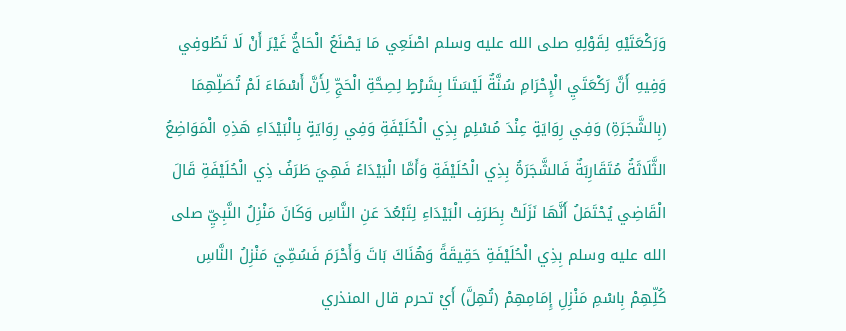وَرَكْعَتَيْهِ لِقَوْلِهِ صلى الله عليه وسلم اصْنَعِي مَا يَصْنَعُ الْحَاجُّ غَيْرَ أَنْ لَا تَطُوفِي وَفِيهِ أَنَّ رَكْعَتَيِ الْإِحْرَامِ سُنَّةٌ لَيْسَتَا بِشَرْطٍ لِصِحَّةِ الْحَجِّ لِأَنَّ أَسْمَاءَ لَمْ تُصَلِّهِمَا (بِالشَّجَرَةِ) وَفِي رِوَايَةٍ عِنْدَ مُسْلِمٍ بِذِي الْحُلَيْفَةِ وَفِي رِوَايَةٍ بِالْبَيْدَاءِ هَذِهِ الْمَوَاضِعُ الثَّلَاثَةُ مُتَقَارِبَةٌ فَالشَّجَرَةُ بِذِي الْحُلَيْفَةِ وَأَمَّا الْبَيْدَاءُ فَهِيَ طَرَفُ ذِي الْحُلَيْفَةِ قَالَ الْقَاضِي يُحْتَمَلُ أَنَّهَا نَزَلَتْ بِطَرَفِ الْبَيْدَاءِ لِتَبْعُدَ عَنِ النَّاسِ وَكَانَ مَنْزِلُ النَّبِيِّ صلى الله عليه وسلم بِذِي الْحُلَيْفَةِ حَقِيقَةً وَهُنَاكَ بَاتَ وَأَحْرَمَ فَسُمِّيَ مَنْزِلُ النَّاسِ كُلِّهِمْ بِاسْمِ مَنْزِلِ إِمَامِهِمْ (تُهِلَّ) أَيْ تحرم قال المنذري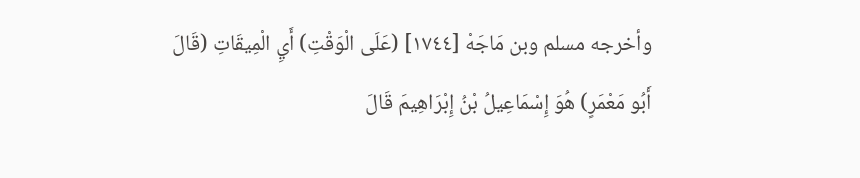وأخرجه مسلم وبن مَاجَهْ [١٧٤٤] (عَلَى الْوَقْتِ) أَيِ الْمِيقَاتِ (قَالَ أَبُو مَعْمَرٍ) هُوَ إِسْمَاعِيلُ بْنُ إِبْرَاهِيمَ قَالَ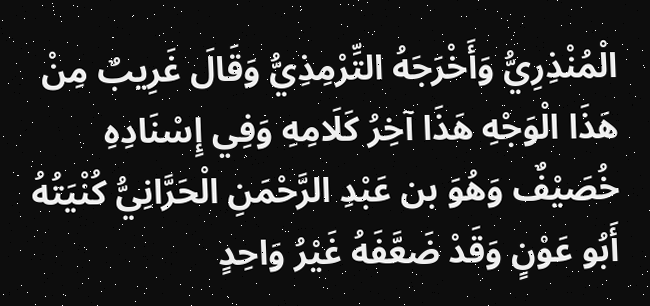الْمُنْذِرِيُّ وَأَخْرَجَهُ التِّرْمِذِيُّ وَقَالَ غَرِيبٌ مِنْ هَذَا الْوَجْهِ هَذَا آخِرُ كَلَامِهِ وَفِي إِسْنَادِهِ خُصَيْفٌ وَهُوَ بن عَبْدِ الرَّحْمَنِ الْحَرَّانِيُّ كُنْيَتُهُ أَبُو عَوْنٍ وَقَدْ ضَعَّفَهُ غَيْرُ وَاحِدٍ